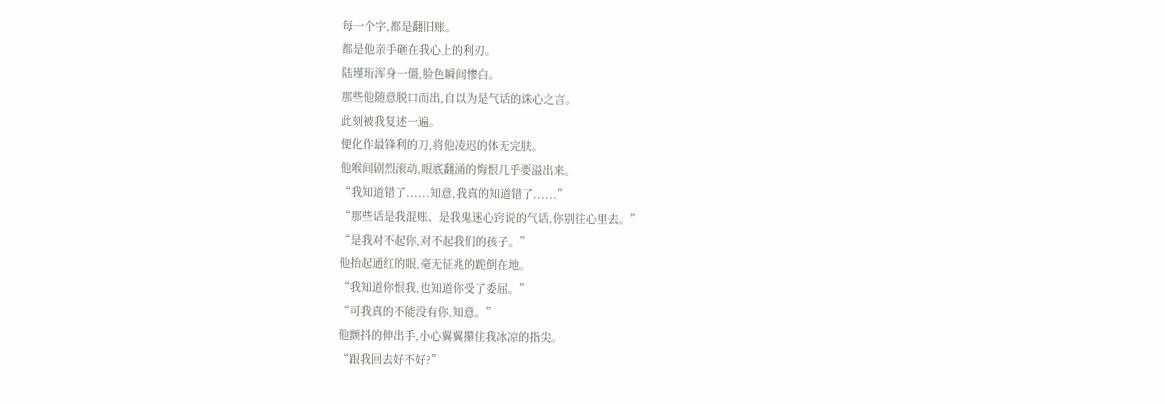每一个字,都是翻旧账。
都是他亲手砸在我心上的利刃。
陆瑾珩浑身一僵,脸色瞬间惨白。
那些他随意脱口而出,自以为是气话的诛心之言。
此刻被我复述一遍。
便化作最锋利的刀,将他凌迟的体无完肤。
他喉间剧烈滚动,眼底翻涌的悔恨几乎要溢出来。
“我知道错了......知意,我真的知道错了......”
“那些话是我混账、是我鬼迷心窍说的气话,你别往心里去。”
“是我对不起你,对不起我们的孩子。”
他抬起通红的眼,毫无征兆的跪倒在地。
“我知道你恨我,也知道你受了委屈。”
“可我真的不能没有你,知意。”
他颤抖的伸出手,小心翼翼攥住我冰凉的指尖。
“跟我回去好不好?”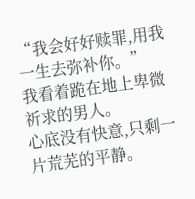“我会好好赎罪,用我一生去弥补你。”
我看着跪在地上卑微祈求的男人。
心底没有快意,只剩一片荒芜的平静。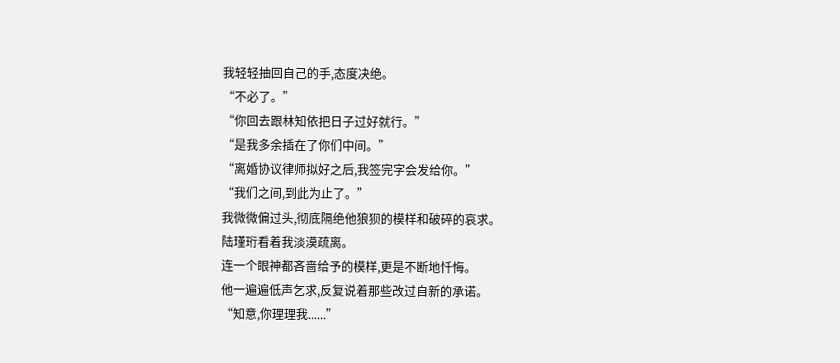我轻轻抽回自己的手,态度决绝。
“不必了。”
“你回去跟林知依把日子过好就行。”
“是我多余插在了你们中间。”
“离婚协议律师拟好之后,我签完字会发给你。”
“我们之间,到此为止了。”
我微微偏过头,彻底隔绝他狼狈的模样和破碎的哀求。
陆瑾珩看着我淡漠疏离。
连一个眼神都吝啬给予的模样,更是不断地忏悔。
他一遍遍低声乞求,反复说着那些改过自新的承诺。
“知意,你理理我......”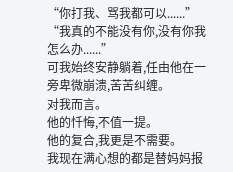“你打我、骂我都可以......”
“我真的不能没有你,没有你我怎么办......”
可我始终安静躺着,任由他在一旁卑微崩溃,苦苦纠缠。
对我而言。
他的忏悔,不值一提。
他的复合,我更是不需要。
我现在满心想的都是替妈妈报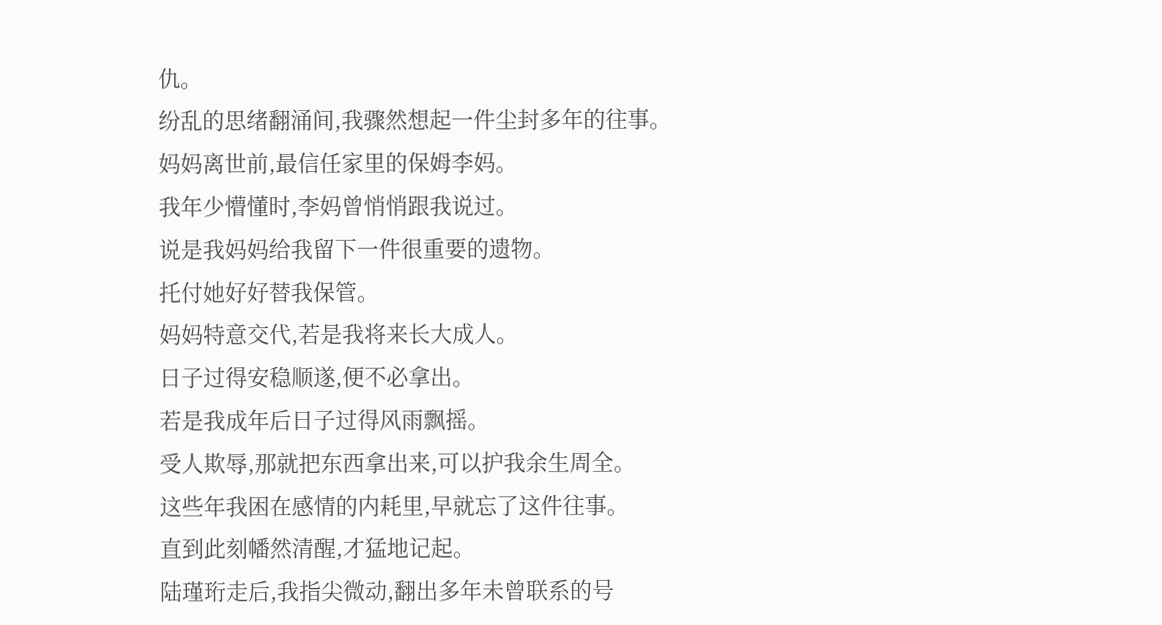仇。
纷乱的思绪翻涌间,我骤然想起一件尘封多年的往事。
妈妈离世前,最信任家里的保姆李妈。
我年少懵懂时,李妈曾悄悄跟我说过。
说是我妈妈给我留下一件很重要的遗物。
托付她好好替我保管。
妈妈特意交代,若是我将来长大成人。
日子过得安稳顺遂,便不必拿出。
若是我成年后日子过得风雨飘摇。
受人欺辱,那就把东西拿出来,可以护我余生周全。
这些年我困在感情的内耗里,早就忘了这件往事。
直到此刻幡然清醒,才猛地记起。
陆瑾珩走后,我指尖微动,翻出多年未曾联系的号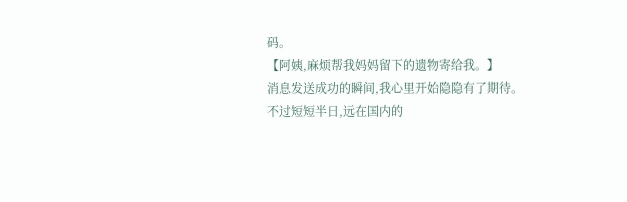码。
【阿姨,麻烦帮我妈妈留下的遗物寄给我。】
消息发送成功的瞬间,我心里开始隐隐有了期待。
不过短短半日,远在国内的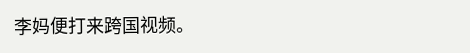李妈便打来跨国视频。